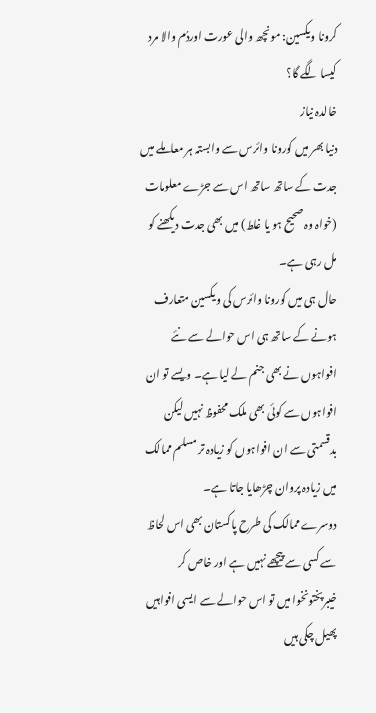کرونا ویکسین: مونچھ والی عورت اوردُم والا مرد کیسا لگے گا؟
خالدہ نیاز
دنیا بھر میں کورونا وائرس سے وابستہ ہر معاملے میں جدت کے ساتھ ساتھ اس سے جڑے معلومات (خواہ وہ صحیح ہو یا غلط) میں بھی جدت دیکھنے کو مل رہی ہے۔
حال ہی میں کورونا وائرس کی ویکسین متعارف ہونے کے ساتھ ہی اس حوالے سے نئے افواہوں نے بھی جنم لے لیا ہے۔ ویسے تو ان افواہوں سے کوئی بھی ملک محفوظ نہیں لیکن بدقسمتی سے ان افواہوں کو زیادہ تر مسلم ممالک میں زیادہ پروان چڑھایا جاتا ہے۔
دوسرے ممالک کی طرح پاکستان بھی اس لحاظ سے کسی سے پیچھے نہیں ہے اور خاص کر خیبرپختونخوا میں تو اس حوالے سے ایسی افواہیں پھیل چکی ہیں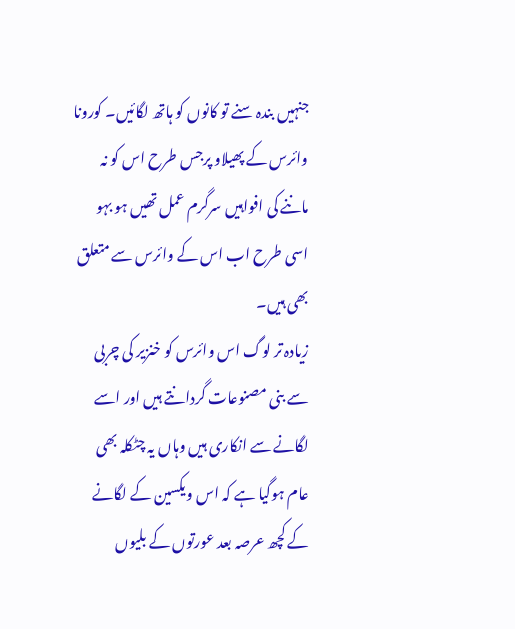جنہیں بندہ سنے تو کانوں کو ہاتھ لگائیں۔ کورونا وائرس کے پھیلاو پرجس طرح اس کو نہ ماننے کی افواہیں سرگرم عمل تھیں ہو بہو اسی طرح اب اس کے وائرس سے متعلق بھی ہیں۔
زیادہ تر لوگ اس وائرس کو خنزیر کی چربی سے بنی مصنوعات گردانتے ہیں اور اسے لگانے سے انکاری ہیں وہاں یہ چٹکلہ بھی عام ہوگیا ہے کہ اس ویکسین کے لگانے کے کچھ عرصہ بعد عورتوں کے بلیوں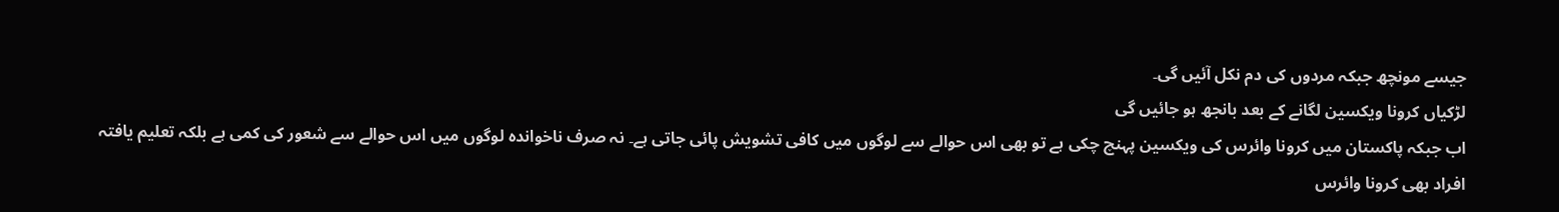جیسے مونچھ جبکہ مردوں کی دم نکل آئیں گی۔
لڑکیاں کرونا ویکسین لگانے کے بعد بانجھ ہو جائیں گی
اب جبکہ پاکستان میں کرونا وائرس کی ویکسین پہنچ چکی ہے تو بھی اس حوالے سے لوگوں میں کافی تشویش پائی جاتی ہے۔ نہ صرف ناخواندہ لوگوں میں اس حوالے سے شعور کی کمی ہے بلکہ تعلیم یافتہ افراد بھی کرونا وائرس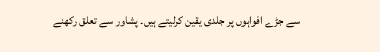سے جڑے افواہوں پر جلدی یقین کرلیتے ہیں۔ پشاور سے تعلق رکھنے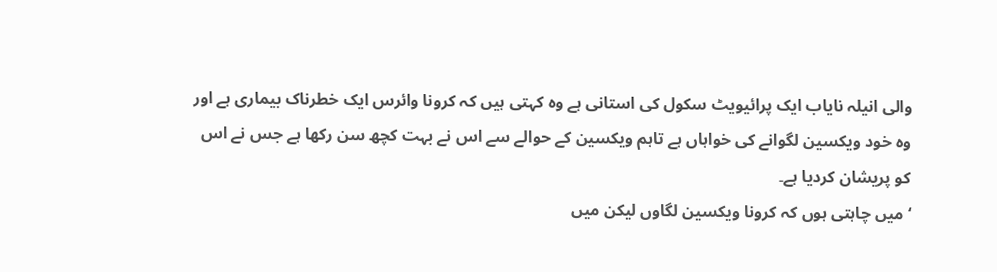والی انیلہ نایاب ایک پرائیویٹ سکول کی استانی ہے وہ کہتی ہیں کہ کرونا وائرس ایک خطرناک بیماری ہے اور وہ خود ویکسین لگوانے کی خواہاں ہے تاہم ویکسین کے حوالے سے اس نے بہت کچھ سن رکھا ہے جس نے اس کو پریشان کردیا ہے۔
‘ میں چاہتی ہوں کہ کرونا ویکسین لگاوں لیکن میں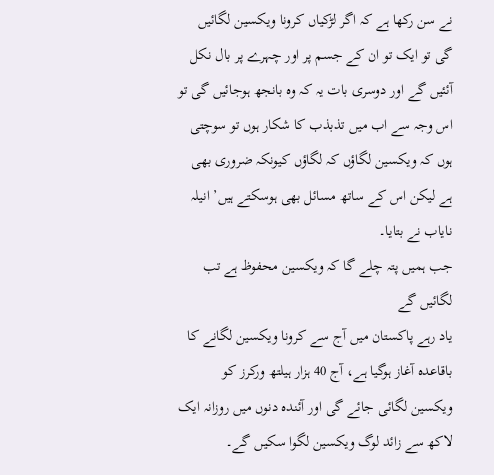نے سن رکھا ہے کہ اگر لڑکیاں کرونا ویکسین لگائیں گی تو ایک تو ان کے جسم پر اور چہرے پر بال نکل آئئیں گے اور دوسری بات یہ کہ وہ بانجھ ہوجائیں گی تو اس وجہ سے اب میں تذبذب کا شکار ہوں تو سوچتی ہوں کہ ویکسین لگاؤں کہ لگاؤں کیونکہ ضروری بھی ہے لیکن اس کے ساتھ مسائل بھی ہوسکتے ہیں’ انیلہ نایاب نے بتایا۔
جب ہمیں پتہ چلے گا کہ ویکسین محفوظ ہے تب لگائیں گے
یاد رہے پاکستان میں آج سے کرونا ویکسین لگانے کا باقاعدہ آغاز ہوگیا ہے، آج 40 ہزار ہیلتھ ورکرز کو ویکسین لگائی جائے گی اور آئندہ دنوں میں روزانہ ایک لاکھ سے زائد لوگ ویکسین لگوا سکیں گے۔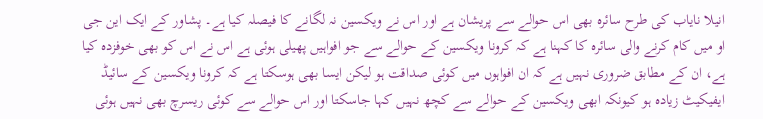انیلا نایاب کی طرح سائرہ بھی اس حوالے سے پریشان ہے اور اس نے ویکسین نہ لگانے کا فیصلہ کیا ہے۔ پشاور کے ایک این جی او میں کام کرنے والی سائرہ کا کہنا ہے کہ کرونا ویکسین کے حوالے سے جو افواہیں پھیلی ہوئی ہے اس نے اس کو بھی خوفزدہ کیا ہے، ان کے مطابق ضروری نہیں ہے کہ ان افواہوں میں کوئی صداقت ہو لیکن ایسا بھی ہوسکتا ہے کہ کرونا ویکسین کے سائیڈ ایفیکیٹ زیادہ ہو کیونکہ ابھی ویکسین کے حوالے سے کچھ نہیں کہا جاسکتا اور اس حوالے سے کوئی ریسرچ بھی نہیں ہوئی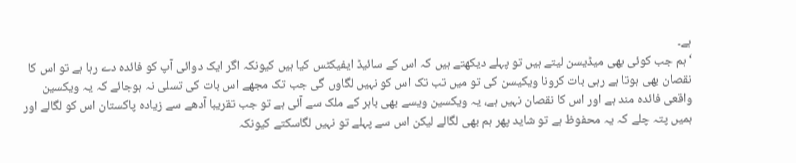ہے۔
‘ ہم جب کوئی بھی میڈیسن لیتے ہیں تو پہلے دیکھتے ہیں کہ اس کے سائیڈ ایفیکٹس کیا ہیں کیونکہ اگر ایک دوائی آپ کو فائدہ دے رہا ہے تو اس کا نقصان بھی ہوتا ہے رہی بات کرونا ویکیسن کی تو میں تب تک اس کو نہیں لگاوں گی جب تک مجھے اس بات کی تسلی نہ ہوجائے کہ یہ ویکسین واقعی فائدہ مند ہے اور اس کا نقصان نہیں ہے، یہ ویکسین ویسے بھی باہر کے ملک سے آئی ہے تو جب تقریبا آدھے سے زیادہ پاکستان اس کو لگالے اور ہمیں پتہ چلے کہ یہ محفوظ ہے تو شاید پھر ہم بھی لگالے لیکن اس سے پہلے تو نہیں لگاسکتے کیونکہ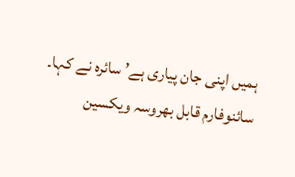ہمیں اپنی جان پیاری ہے’ سائرہ نے کہا۔
سائنوفارم قابل بھروسہ ویکسین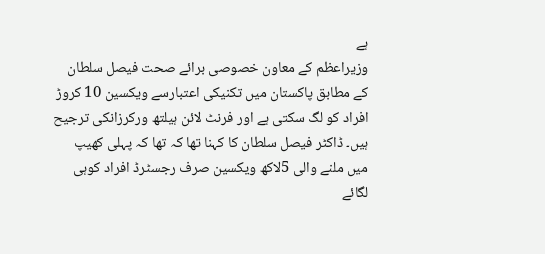ہے
وزیراعظم کے معاون خصوصی برائے صحت فیصل سلطان کے مطابق پاکستان میں تکنیکی اعتبارسے ویکسین 10 کروڑ افراد کو لگ سکتی ہے اور فرنٹ لائن ہیلتھ ورکرزانکی ترجیح ہیں۔ ڈاکٹر فیصل سلطان کا کہنا تھا کہ تھا کہ پہلی کھیپ میں ملنے والی 5لاکھ ویکسین صرف رجسٹرڈ افراد کوہی لگائے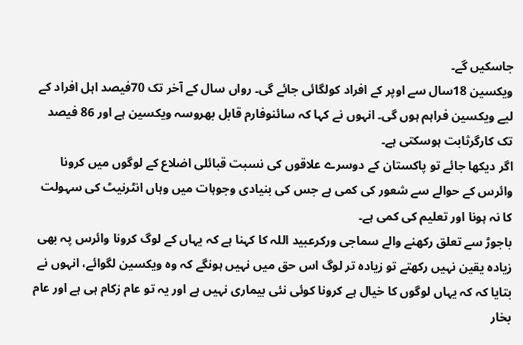جاسکیں گے۔
ویکسین 18سال سے اوپر کے افراد کولگائی جائے گی۔ رواں سال کے آخر تک 70فیصد اہل افراد کے لیے ویکسین فراہم ہوں گی۔ انہوں نے کہا کہ سائنوفارم قابل بھروسہ ویکسین ہے اور 86 فیصد تک کارگرثابت ہوسکتی ہے۔
اگر دیکھا جائے تو پاکستان کے دوسرے علاقوں کی نسبت قبائلی اضلاع کے لوگوں میں کرونا وائرس کے حوالے سے شعور کی کمی ہے جس کی بنیادی وجوہات میں وہاں انٹرنیٹ کی سہولت کا نہ ہونا اور تعلیم کی کمی ہے۔
باجوڑ سے تعلق رکھنے والے سماجی ورکرعبید اللہ کا کہنا ہے کہ یہاں کے لوگ کرونا وائرس پہ بھی زیادہ یقین نہیں رکھتے تو زیادہ تر لوگ اس حق میں نہیں ہونگے کہ وہ ویکسین لگوائے، انہوں نے بتایا کہ کہ یہاں لوگوں کا خیال ہے کرونا کوئی نئی بیماری نہیں ہے اور یہ تو عام زکام ہی ہے اور عام بخار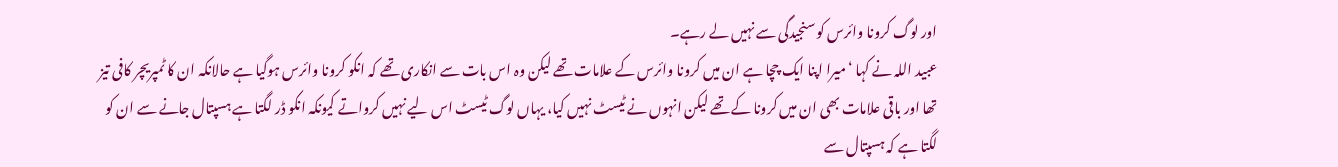اور لوگ کرونا وائرس کو سنجیدگی سے نہیں لے رہے۔
عبید اللہ نے کہا ‘میرا اپنا ایک چچا ہے ان میں کرونا وائرس کے علامات تھے لیکن وہ اس بات سے انکاری تھے کہ انکو کرونا وائرس ہوگیا ہے حالانکہ ان کا ٹمپریچر کافی تیز تھا اور باقی علامات بھی ان میں کرونا کے تھے لیکن انہوں نے ٹیسٹ نہیں کیا، یہاں لوگ ٹیسٹ اس لیے نہیں کرواتے کیونکہ انکو ڈر لگتا ہے ہسپتال جانے سے ان کو لگتا ہے کہ ہسپتال سے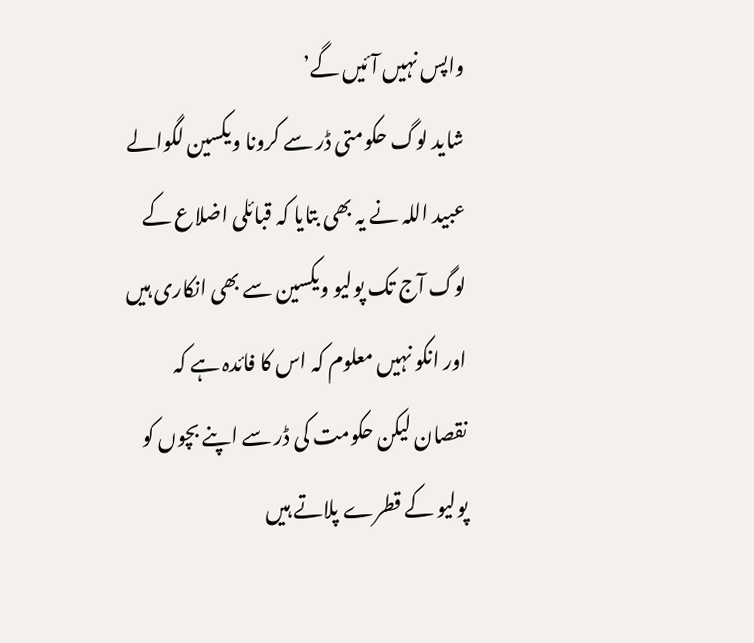واپس نہیں آئیں گے’
شاید لوگ حکومتی ڈر سے کرونا ویکسین لگوالے
عبید اللہ نے یہ بھی بتایا کہ قبائلی اضلاع کے لوگ آج تک پولیو ویکسین سے بھی انکاری ہیں اور انکو نہیں معلوم کہ اس کا فائدہ ہے کہ نقصان لیکن حکومت کی ڈر سے اپنے بچوں کو پولیو کے قطرے پلاتے ہیں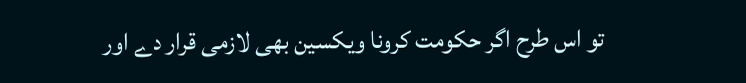تو اس طرح اگر حکومت کرونا ویکسین بھی لازمی قرار دے اور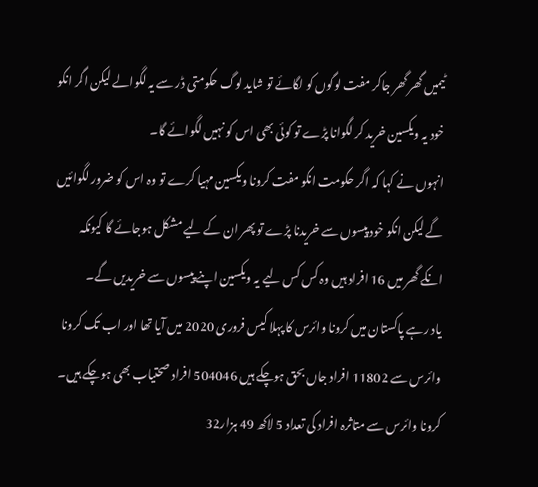ٹیمیں گھر گھر جاکر مفت لوگوں کو لگائے تو شاید لوگ حکومتی ڈر سے یہ لگوالے لیکن اگر انکو خود یہ ویکسین خرید کر لگوانا پڑے تو کوئی بھی اس کو نہیں لگوائے گا۔
انہوں نے کہا کہ اگر حکومت انکو مفت کرونا ویکسین مہیا کرے تو وہ اس کو ضرور لگوائیں گے لیکن انکو خود پیسوں سے خریدنا پڑے تو پھر ان کے لیے مشکل ہوجائے گا کیونکہ انکے گھر میں 16 افراد ہیں وہ کس کس لیے یہ ویکسین اپنے پیسوں سے خریدیں گے۔
یاد رہے پاکستان میں کرونا وائرس کا پہلا کیس فروری 2020 میں آیا تھا اور اب تک کرونا وائرس سے 11802 افراد جاں بحق ہوچکے ہیں 504046 افراد صحتیاب بھی ہوچکے ہیں۔ کرونا وائرس سے متاثرہ افراد کی تعداد 5 لاکھ 49 ہزار32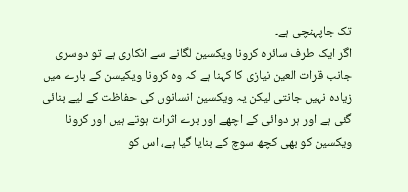تک جاپہنچی ہے۔
اگر ایک طرف سائرہ کرونا ویکسین لگانے سے انکاری ہے تو دوسری جانب قرات العین نیازی کا کہنا ہے کہ وہ کرونا ویکیسن کے بارے میں زیادہ نہیں جانتی لیکن یہ ویکسین انسانوں کی حفاظت کے لیے بنائی گئی ہے اور ہر دوائی کے اچھے اور برے اثرات ہوتے ہیں اور کرونا ویکسین کو بھی کچھ سوچ کے بنایا گیا ہے، اس کو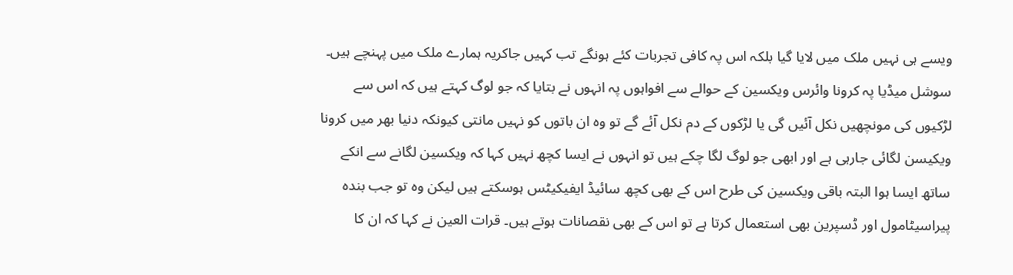ویسے ہی نہیں ملک میں لایا گیا بلکہ اس پہ کافی تجربات کئے ہونگے تب کہیں جاکریہ ہمارے ملک میں پہنچے ہیں۔
سوشل میڈیا پہ کرونا وائرس ویکسین کے حوالے سے افواہوں پہ انہوں نے بتایا کہ جو لوگ کہتے ہیں کہ اس سے لڑکیوں کی مونچھیں نکل آئیں گی یا لڑکوں کے دم نکل آئے گے تو وہ ان باتوں کو نہیں مانتی کیونکہ دنیا بھر میں کرونا ویکیسن لگائی جارہی ہے اور ابھی جو لوگ لگا چکے ہیں تو انہوں نے ایسا کچھ نہیں کہا کہ ویکسین لگانے سے انکے ساتھ ایسا ہوا البتہ باقی ویکسین کی طرح اس کے بھی کچھ سائیڈ ایفیکیٹس ہوسکتے ہیں لیکن وہ تو جب بندہ پیراسیٹامول اور ڈسپرین بھی استعمال کرتا ہے تو اس کے بھی نقصانات ہوتے ہیں۔ قرات العین نے کہا کہ ان کا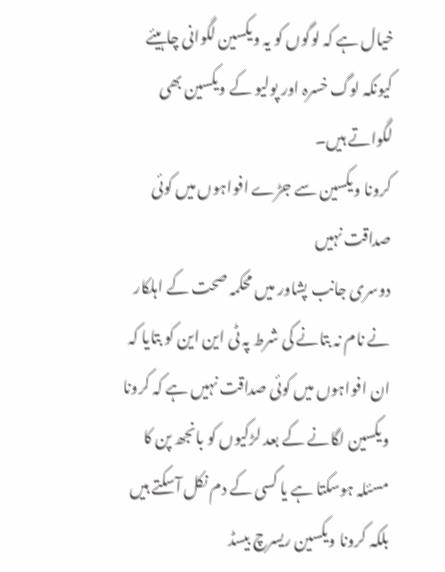خیال ہے کہ لوگوں کو یہ ویکسین لگوانی چاہیئے کیونکہ لوگ خسرہ اور پولیو کے ویکسین بھی لگواتے ہیں۔
کرونا ویکسین سے جڑے افواہوں میں کوئی صداقت نہیں
دوسری جانب پشاور میں محکمہ صحت کے اہلکار نے نام نہ بتانے کی شرط پہ ٹی این این کو بتایا کہ ان افواہوں میں کوئی صداقت نہیں ہے کہ کرونا ویکسین لگانے کے بعد لڑکیوں کو بانجھ پن کا مسئلہ ہوسکتا ہے یا کسی کے دم نکل آسکتے ہیں بلکہ کرونا ویکسین ریسرچ بیسڈ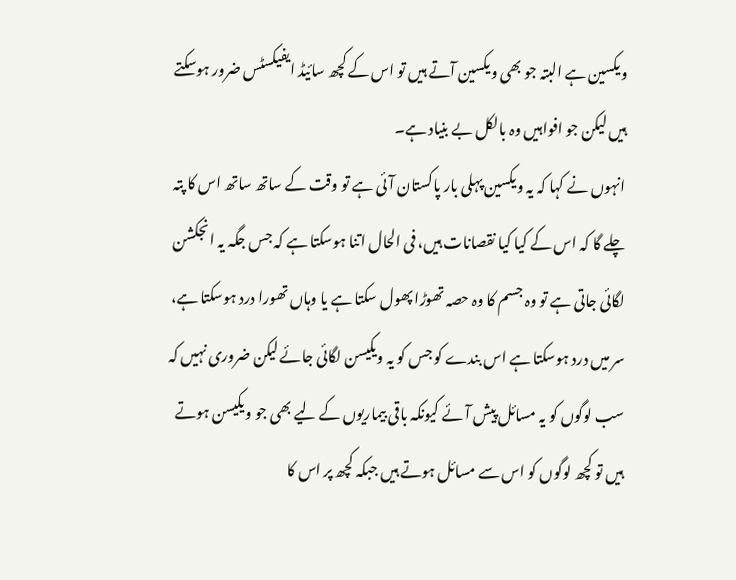ویکسین ہے البتہ جو بھی ویکسین آتے ہیں تو اس کے کچھ سائیڈ ایفیکسٹس ضرور ہوسکتے ہیں لیکن جو افواہیں وہ بالکل بے بنیاد ہے۔
انہوں نے کہا کہ یہ ویکسین پہلی بار پاکستان آئی ہے تو وقت کے ساتھ ساتھ اس کا پتہ چلے گا کہ اس کے کیا کیا نقصانات ہیں، فی الحال اتنا ہوسکتا ہے کہ جس جگہ یہ انجکشن لگائی جاتی ہے تو وہ جسم کا وہ حصہ تھوڑا پھول سکتا ہے یا وہاں تھورا درد ہوسکتا ہے، سر میں درد ہوسکتا ہے اس بندے کو جس کو یہ ویکیسن لگائی جائے لیکن ضروری نہیں کہ سب لوگوں کو یہ مسائل پیش آئے کیونکہ باقی بیماریوں کے لیے بھی جو ویکیسن ہوتے ہیں تو کچھ لوگوں کو اس سے مسائل ہوتے ہیں جبکہ کچھ پر اس کا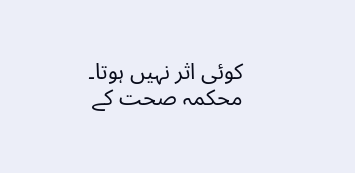کوئی اثر نہیں ہوتا۔
محکمہ صحت کے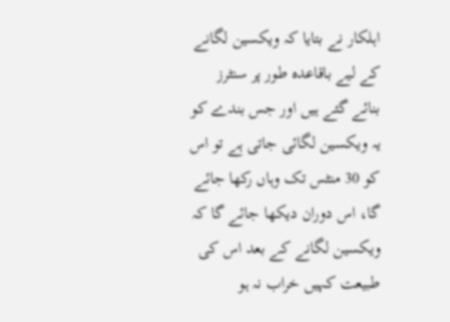اہلکار نے بتایا کہ ویکسین لگانے کے لیے باقاعدہ طور پر سنٹرز بنائے گئے ہیں اور جس بندے کو یہ ویکسین لگائی جاتی ہے تو اس کو 30 منٹس تک وہاں رکھا جائے گا، اس دوران دیکھا جائے گا کہ ویکسین لگانے کے بعد اس کی طبیعت کہیں خراب نہ ہو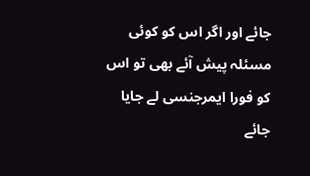جائے اور اگر اس کو کوئی مسئلہ پیش آئے بھی تو اس کو فورا ایمرجنسی لے جایا جائے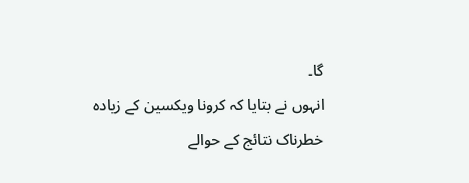گا۔
انہوں نے بتایا کہ کرونا ویکسین کے زیادہ خطرناک نتائج کے حوالے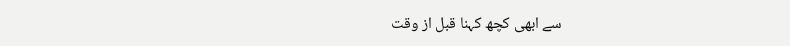سے ابھی کچھ کہنا قبل از وقت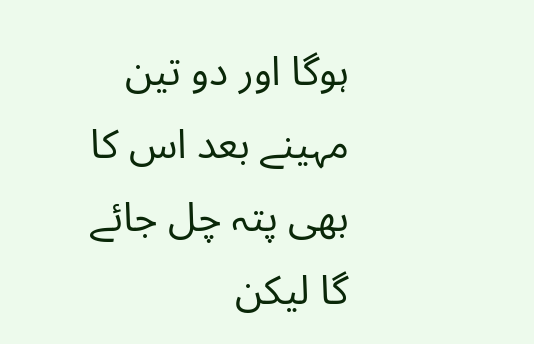ہوگا اور دو تین مہینے بعد اس کا بھی پتہ چل جائے گا لیکن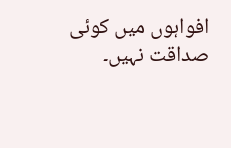افواہوں میں کوئی صداقت نہیں۔